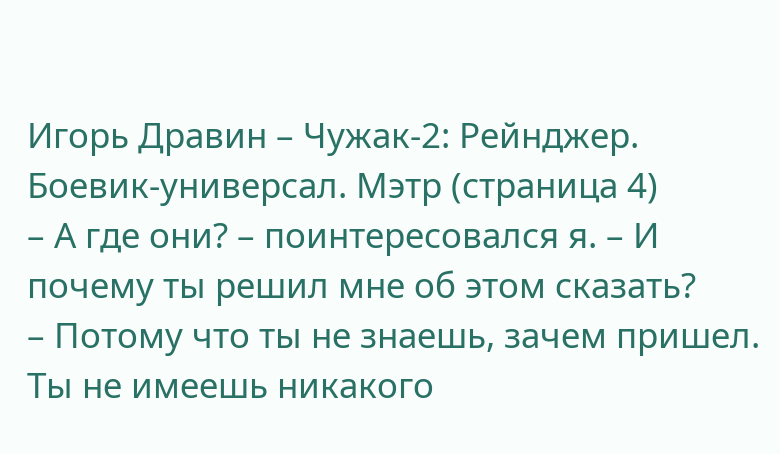Игорь Дравин – Чужак-2: Рейнджер. Боевик-универсал. Мэтр (страница 4)
– А где они? – поинтересовался я. – И почему ты решил мне об этом сказать?
– Потому что ты не знаешь, зачем пришел. Ты не имеешь никакого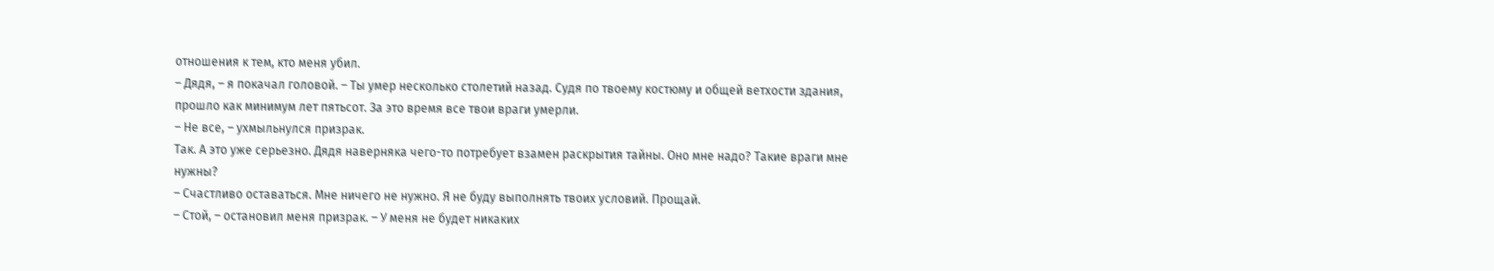отношения к тем, кто меня убил.
– Дядя, – я покачал головой. – Ты умер несколько столетий назад. Судя по твоему костюму и общей ветхости здания, прошло как минимум лет пятьсот. За это время все твои враги умерли.
– Не все, – ухмыльнулся призрак.
Так. А это уже серьезно. Дядя наверняка чего-то потребует взамен раскрытия тайны. Оно мне надо? Такие враги мне нужны?
– Счастливо оставаться. Мне ничего не нужно. Я не буду выполнять твоих условий. Прощай.
– Стой, – остановил меня призрак. – У меня не будет никаких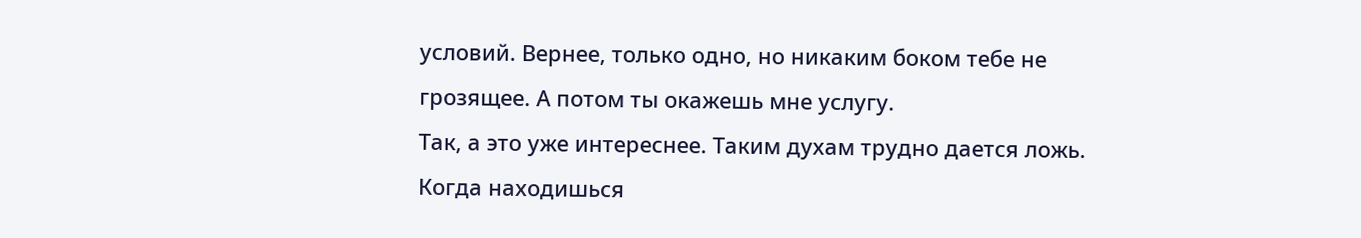условий. Вернее, только одно, но никаким боком тебе не грозящее. А потом ты окажешь мне услугу.
Так, а это уже интереснее. Таким духам трудно дается ложь. Когда находишься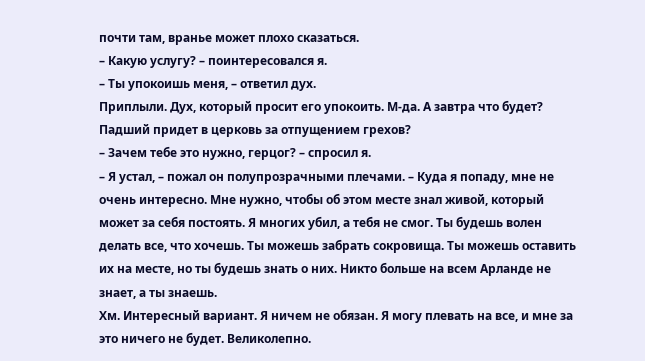почти там, вранье может плохо сказаться.
– Какую услугу? – поинтересовался я.
– Ты упокоишь меня, – ответил дух.
Приплыли. Дух, который просит его упокоить. М-да. А завтра что будет? Падший придет в церковь за отпущением грехов?
– Зачем тебе это нужно, герцог? – спросил я.
– Я устал, – пожал он полупрозрачными плечами. – Куда я попаду, мне не очень интересно. Мне нужно, чтобы об этом месте знал живой, который может за себя постоять. Я многих убил, а тебя не смог. Ты будешь волен делать все, что хочешь. Ты можешь забрать сокровища. Ты можешь оставить их на месте, но ты будешь знать о них. Никто больше на всем Арланде не знает, а ты знаешь.
Хм. Интересный вариант. Я ничем не обязан. Я могу плевать на все, и мне за это ничего не будет. Великолепно.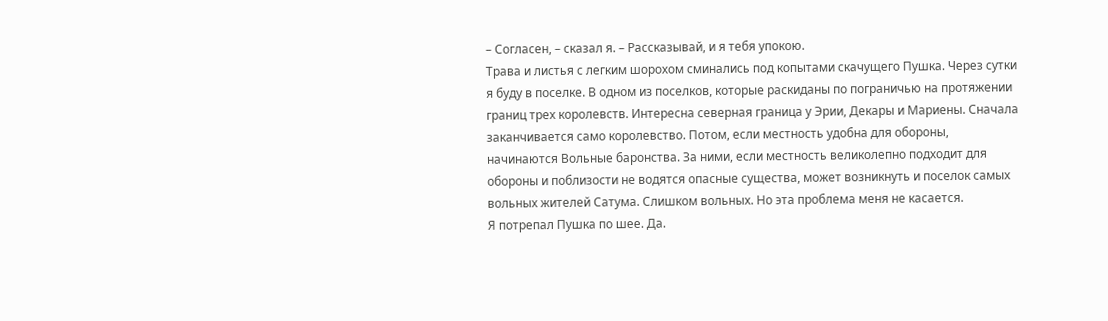– Согласен, – сказал я. – Рассказывай, и я тебя упокою.
Трава и листья с легким шорохом сминались под копытами скачущего Пушка. Через сутки я буду в поселке. В одном из поселков, которые раскиданы по пограничью на протяжении границ трех королевств. Интересна северная граница у Эрии, Декары и Мариены. Сначала заканчивается само королевство. Потом, если местность удобна для обороны, начинаются Вольные баронства. За ними, если местность великолепно подходит для обороны и поблизости не водятся опасные существа, может возникнуть и поселок самых вольных жителей Сатума. Слишком вольных. Но эта проблема меня не касается.
Я потрепал Пушка по шее. Да.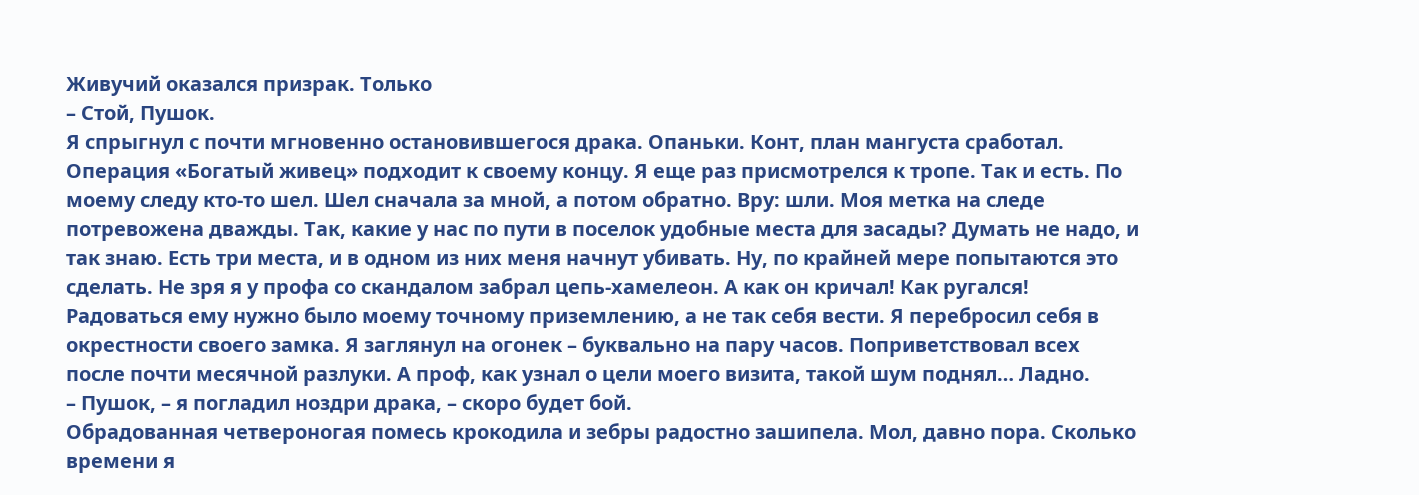Живучий оказался призрак. Только
– Стой, Пушок.
Я спрыгнул с почти мгновенно остановившегося драка. Опаньки. Конт, план мангуста сработал. Операция «Богатый живец» подходит к своему концу. Я еще раз присмотрелся к тропе. Так и есть. По моему следу кто-то шел. Шел сначала за мной, а потом обратно. Вру: шли. Моя метка на следе потревожена дважды. Так, какие у нас по пути в поселок удобные места для засады? Думать не надо, и так знаю. Есть три места, и в одном из них меня начнут убивать. Ну, по крайней мере попытаются это сделать. Не зря я у профа со скандалом забрал цепь-хамелеон. А как он кричал! Как ругался! Радоваться ему нужно было моему точному приземлению, а не так себя вести. Я перебросил себя в окрестности своего замка. Я заглянул на огонек – буквально на пару часов. Поприветствовал всех после почти месячной разлуки. А проф, как узнал о цели моего визита, такой шум поднял… Ладно.
– Пушок, – я погладил ноздри драка, – скоро будет бой.
Обрадованная четвероногая помесь крокодила и зебры радостно зашипела. Мол, давно пора. Сколько времени я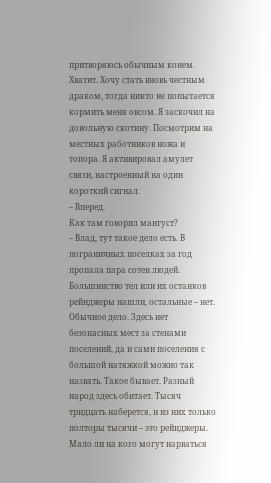притворяюсь обычным конем. Хватит. Хочу стать вновь честным драком, тогда никто не попытается кормить меня овсом. Я заскочил на довольную скотину. Посмотрим на местных работников ножа и топора. Я активировал амулет связи, настроенный на один короткий сигнал.
– Вперед.
Как там говорил мангуст?
– Влад, тут такое дело есть. В пограничных поселках за год пропала пара сотен людей. Большинство тел или их останков рейнджеры нашли, остальные – нет. Обычное дело. Здесь нет безопасных мест за стенами поселений, да и сами поселения с большой натяжкой можно так назвать. Такое бывает. Разный народ здесь обитает. Тысяч тридцать наберется, и из них только полторы тысячи – это рейнджеры. Мало ли на кого могут нарваться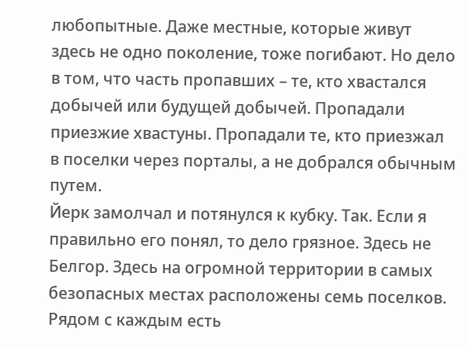любопытные. Даже местные, которые живут здесь не одно поколение, тоже погибают. Но дело в том, что часть пропавших – те, кто хвастался добычей или будущей добычей. Пропадали приезжие хвастуны. Пропадали те, кто приезжал в поселки через порталы, а не добрался обычным путем.
Йерк замолчал и потянулся к кубку. Так. Если я правильно его понял, то дело грязное. Здесь не Белгор. Здесь на огромной территории в самых безопасных местах расположены семь поселков. Рядом с каждым есть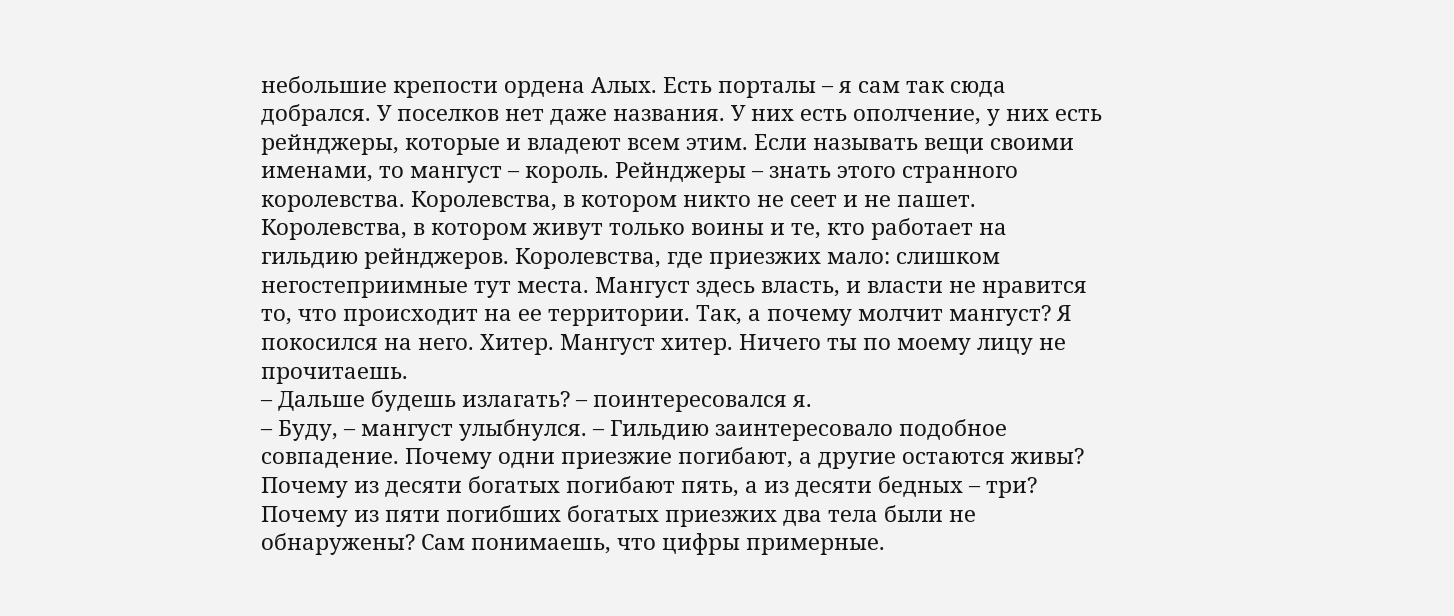небольшие крепости ордена Алых. Есть порталы – я сам так сюда добрался. У поселков нет даже названия. У них есть ополчение, у них есть рейнджеры, которые и владеют всем этим. Если называть вещи своими именами, то мангуст – король. Рейнджеры – знать этого странного королевства. Королевства, в котором никто не сеет и не пашет. Королевства, в котором живут только воины и те, кто работает на гильдию рейнджеров. Королевства, где приезжих мало: слишком негостеприимные тут места. Мангуст здесь власть, и власти не нравится то, что происходит на ее территории. Так, а почему молчит мангуст? Я покосился на него. Хитер. Мангуст хитер. Ничего ты по моему лицу не прочитаешь.
– Дальше будешь излагать? – поинтересовался я.
– Буду, – мангуст улыбнулся. – Гильдию заинтересовало подобное совпадение. Почему одни приезжие погибают, а другие остаются живы? Почему из десяти богатых погибают пять, а из десяти бедных – три? Почему из пяти погибших богатых приезжих два тела были не обнаружены? Сам понимаешь, что цифры примерные.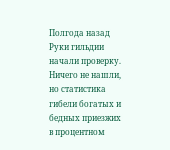Полгода назад Руки гильдии начали проверку. Ничего не нашли, но статистика гибели богатых и бедных приезжих в процентном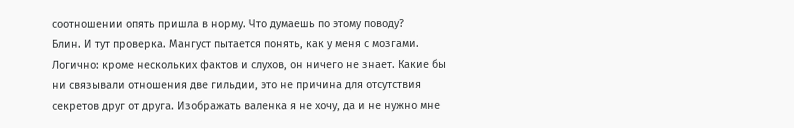соотношении опять пришла в норму. Что думаешь по этому поводу?
Блин. И тут проверка. Мангуст пытается понять, как у меня с мозгами. Логично: кроме нескольких фактов и слухов, он ничего не знает. Какие бы ни связывали отношения две гильдии, это не причина для отсутствия секретов друг от друга. Изображать валенка я не хочу, да и не нужно мне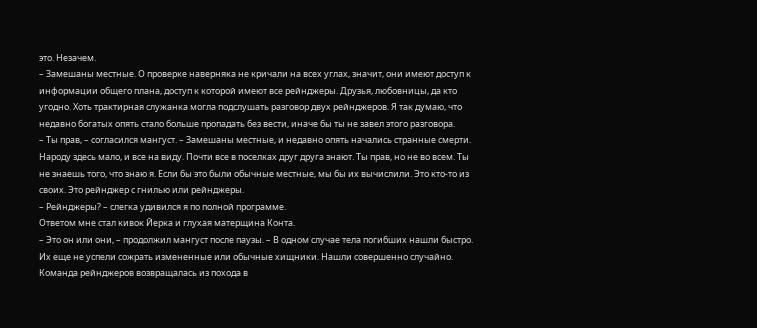это. Незачем.
– Замешаны местные. О проверке наверняка не кричали на всех углах, значит, они имеют доступ к информации общего плана, доступ к которой имеют все рейнджеры. Друзья, любовницы, да кто угодно. Хоть трактирная служанка могла подслушать разговор двух рейнджеров. Я так думаю, что недавно богатых опять стало больше пропадать без вести, иначе бы ты не завел этого разговора.
– Ты прав, – согласился мангуст. – Замешаны местные, и недавно опять начались странные смерти. Народу здесь мало, и все на виду. Почти все в поселках друг друга знают. Ты прав, но не во всем. Ты не знаешь того, что знаю я. Если бы это были обычные местные, мы бы их вычислили. Это кто-то из своих. Это рейнджер с гнилью или рейнджеры.
– Рейнджеры? – слегка удивился я по полной программе.
Ответом мне стал кивок Йерка и глухая матерщина Конта.
– Это он или они, – продолжил мангуст после паузы. – В одном случае тела погибших нашли быстро. Их еще не успели сожрать измененные или обычные хищники. Нашли совершенно случайно. Команда рейнджеров возвращалась из похода в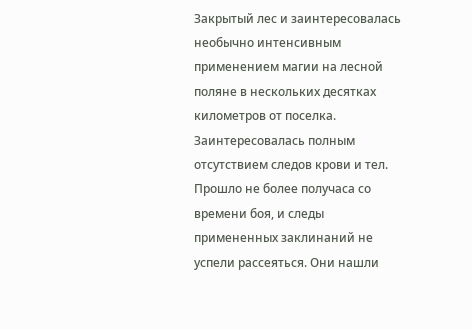Закрытый лес и заинтересовалась необычно интенсивным применением магии на лесной поляне в нескольких десятках километров от поселка. Заинтересовалась полным отсутствием следов крови и тел. Прошло не более получаса со времени боя, и следы примененных заклинаний не успели рассеяться. Они нашли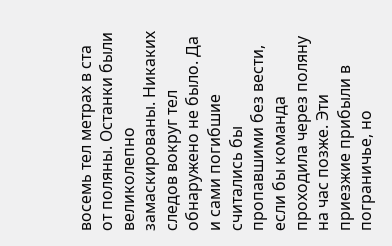восемь тел метрах в ста от поляны. Останки были великолепно замаскированы. Никаких следов вокруг тел обнаружено не было. Да и сами погибшие считались бы пропавшими без вести, если бы команда проходила через поляну на час позже. Эти приезжие прибыли в пограничье, но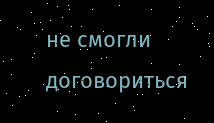не смогли договориться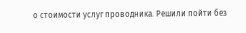о стоимости услуг проводника. Решили пойти без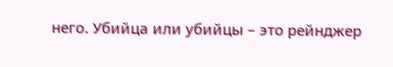него. Убийца или убийцы – это рейнджер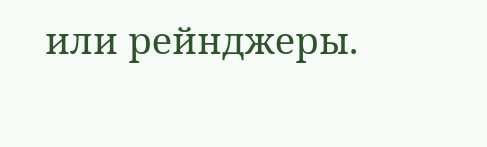или рейнджеры.